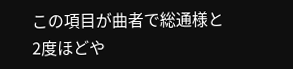この項目が曲者で総通様と2度ほどや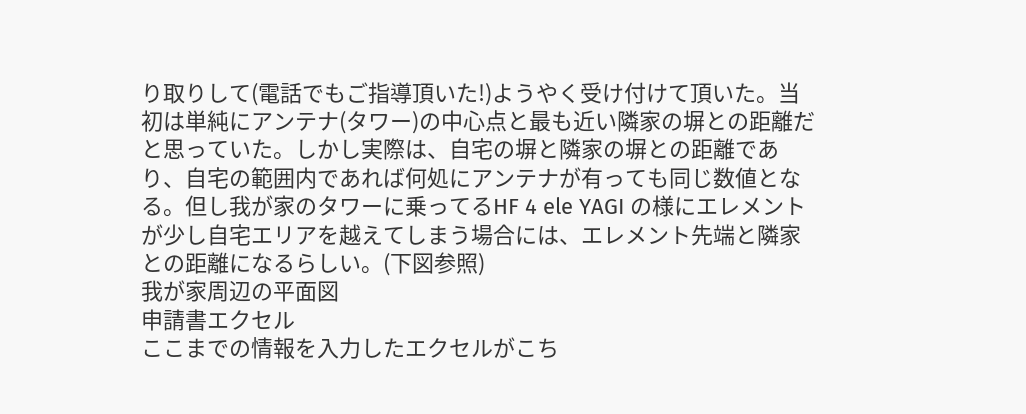り取りして(電話でもご指導頂いた!)ようやく受け付けて頂いた。当初は単純にアンテナ(タワー)の中心点と最も近い隣家の塀との距離だと思っていた。しかし実際は、自宅の塀と隣家の塀との距離であり、自宅の範囲内であれば何処にアンテナが有っても同じ数値となる。但し我が家のタワーに乗ってるHF 4 ele YAGI の様にエレメントが少し自宅エリアを越えてしまう場合には、エレメント先端と隣家との距離になるらしい。(下図参照)
我が家周辺の平面図
申請書エクセル
ここまでの情報を入力したエクセルがこち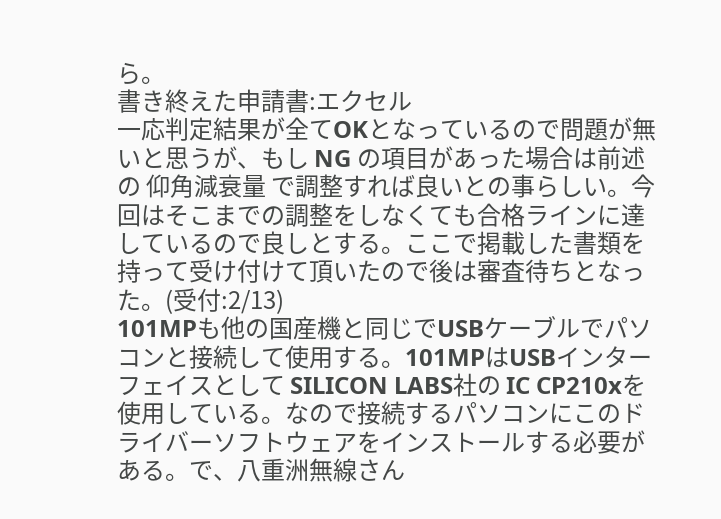ら。
書き終えた申請書:エクセル
一応判定結果が全てOKとなっているので問題が無いと思うが、もし NG の項目があった場合は前述の 仰角減衰量 で調整すれば良いとの事らしい。今回はそこまでの調整をしなくても合格ラインに達しているので良しとする。ここで掲載した書類を持って受け付けて頂いたので後は審査待ちとなった。(受付:2/13)
101MPも他の国産機と同じでUSBケーブルでパソコンと接続して使用する。101MPはUSBインターフェイスとして SILICON LABS社の IC CP210xを使用している。なので接続するパソコンにこのドライバーソフトウェアをインストールする必要がある。で、八重洲無線さん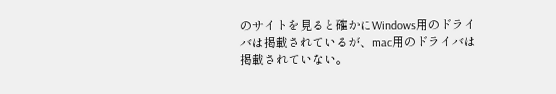のサイトを見ると確かにWindows用のドライバは掲載されているが、mac用のドライバは掲載されていない。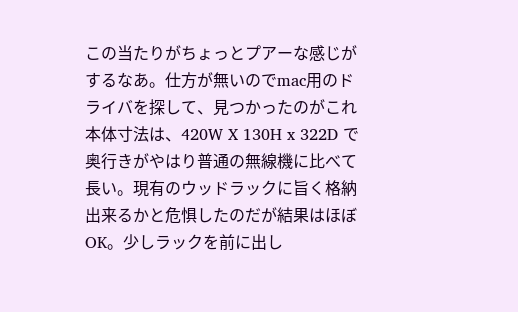この当たりがちょっとプアーな感じがするなあ。仕方が無いのでmac用のドライバを探して、見つかったのがこれ
本体寸法は、420W X 130H x 322D で奥行きがやはり普通の無線機に比べて長い。現有のウッドラックに旨く格納出来るかと危惧したのだが結果はほぼOK。少しラックを前に出し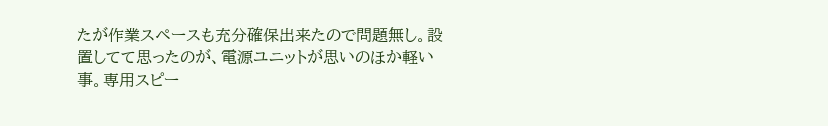たが作業スペースも充分確保出来たので問題無し。設置してて思ったのが、電源ユニットが思いのほか軽い事。専用スピー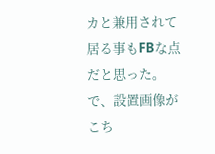カと兼用されて居る事もFBな点だと思った。で、設置画像がこち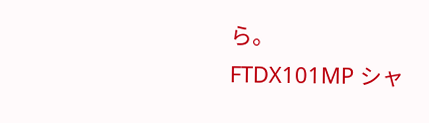ら。
FTDX101MP シャ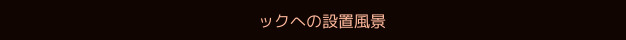ックへの設置風景